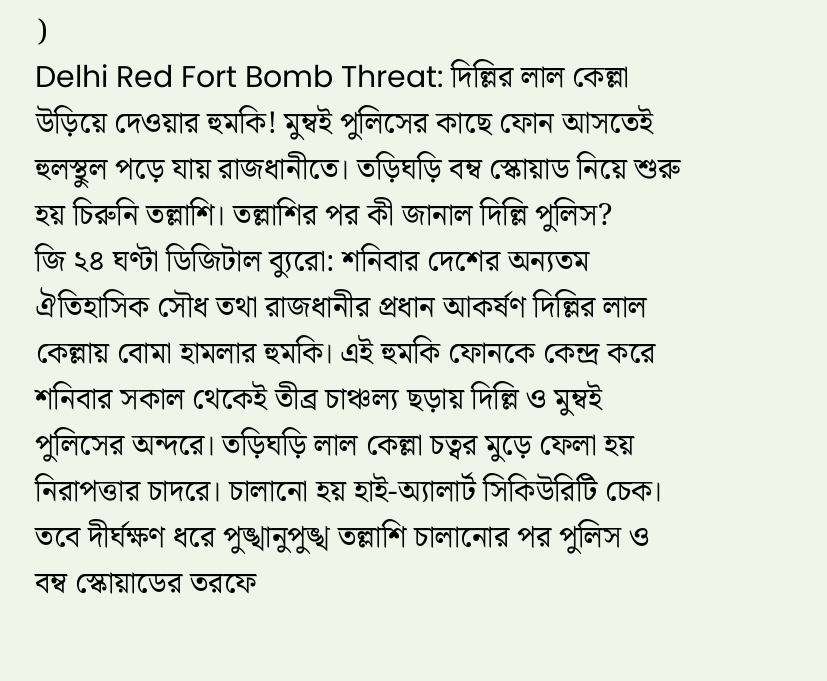)
Delhi Red Fort Bomb Threat: দিল্লির লাল কেল্লা উড়িয়ে দেওয়ার হুমকি! মুম্বই পুলিসের কাছে ফোন আসতেই হুলস্থুল পড়ে যায় রাজধানীতে। তড়িঘড়ি বম্ব স্কোয়াড নিয়ে শুরু হয় চিরুনি তল্লাশি। তল্লাশির পর কী জানাল দিল্লি পুলিস?
জি ২৪ ঘণ্টা ডিজিটাল ব্যুরো: শনিবার দেশের অন্যতম ঐতিহাসিক সৌধ তথা রাজধানীর প্রধান আকর্ষণ দিল্লির লাল কেল্লায় বোমা হামলার হুমকি। এই হুমকি ফোনকে কেন্দ্র করে শনিবার সকাল থেকেই তীব্র চাঞ্চল্য ছড়ায় দিল্লি ও মুম্বই পুলিসের অন্দরে। তড়িঘড়ি লাল কেল্লা চত্বর মুড়ে ফেলা হয় নিরাপত্তার চাদরে। চালানো হয় হাই-অ্যালার্ট সিকিউরিটি চেক। তবে দীর্ঘক্ষণ ধরে পুঙ্খানুপুঙ্খ তল্লাশি চালানোর পর পুলিস ও বম্ব স্কোয়াডের তরফে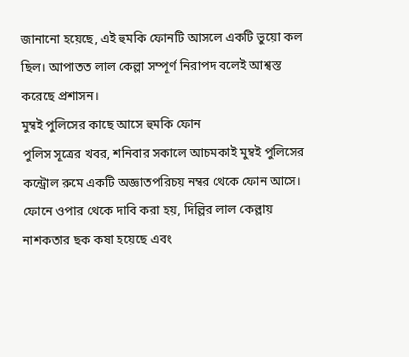জানানো হয়েছে, এই হুমকি ফোনটি আসলে একটি ভুয়ো কল ছিল। আপাতত লাল কেল্লা সম্পূর্ণ নিরাপদ বলেই আশ্বস্ত করেছে প্রশাসন।
মুম্বই পুলিসের কাছে আসে হুমকি ফোন
পুলিস সূত্রের খবর, শনিবার সকালে আচমকাই মুম্বই পুলিসের কন্ট্রোল রুমে একটি অজ্ঞাতপরিচয় নম্বর থেকে ফোন আসে। ফোনে ওপার থেকে দাবি করা হয়, দিল্লির লাল কেল্লায় নাশকতার ছক কষা হয়েছে এবং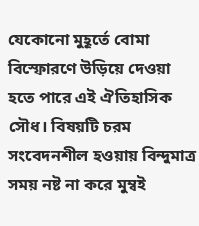যেকোনো মুহূর্তে বোমা বিস্ফোরণে উড়িয়ে দেওয়া হতে পারে এই ঐতিহাসিক সৌধ। বিষয়টি চরম সংবেদনশীল হওয়ায় বিন্দুমাত্র সময় নষ্ট না করে মুম্বই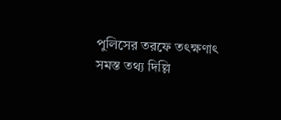পুলিসের তরফে তৎক্ষণাৎ সমস্ত তথ্য দিল্লি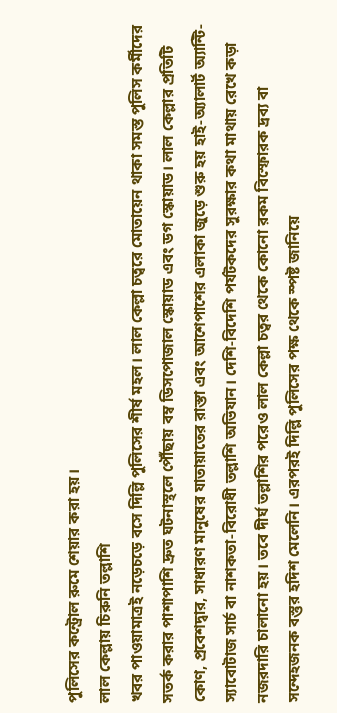পুলিসের কন্ট্রোল রুমে শেয়ার করা হয়।
লাল কেল্লায় চিরুনি তল্লাশি
খবর পাওয়ামাত্রই নড়েচড়ে বসে দিল্লি পুলিসের শীর্ষ মহল। লাল কেল্লা চত্বরে মোতায়েন থাকা সমস্ত পুলিস কর্মীদের সতর্ক করার পাশাপাশি দ্রুত ঘটনাস্থলে পৌঁছায় বম্ব ডিসপোজাল স্কোয়াড এবং ডগ স্কোয়াড। লাল কেল্লার প্রতিটি কোণ, প্রবেশদ্বার, সাধারণ মানুষের যাতায়াতের রাস্তা এবং আশেপাশের এলাকা জুড়ে শুরু হয় হাই-অ্যালার্ট অ্যান্টি-স্যাবোটাজ সার্চ বা নাশকতা-বিরোধী তল্লাশি অভিযান। দেশি-বিদেশি পর্যটকদের সুরক্ষার কথা মাথায় রেখে কড়া নজরদারি চালানো হয়। তবে দীর্ঘ তল্লাশির পরেও লাল কেল্লা চত্বর থেকে কোনো রকম বিস্ফোরক দ্রব্য বা সন্দেহজনক বস্তুর হদিশ মেলেনি। এরপরই দিল্লি পুলিসের পক্ষ থেকে স্পষ্ট জানিয়ে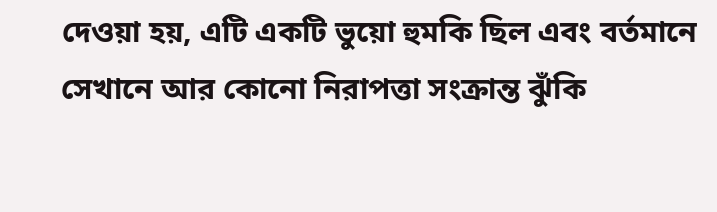দেওয়া হয়, এটি একটি ভুয়ো হুমকি ছিল এবং বর্তমানে সেখানে আর কোনো নিরাপত্তা সংক্রান্ত ঝুঁকি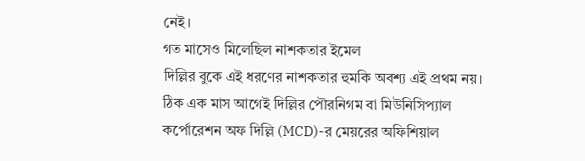নেই।
গত মাসেও মিলেছিল নাশকতার ইমেল
দিল্লির বুকে এই ধরণের নাশকতার হুমকি অবশ্য এই প্রথম নয়। ঠিক এক মাস আগেই দিল্লির পৌরনিগম বা মিউনিসিপ্যাল কর্পোরেশন অফ দিল্লি (MCD)-র মেয়রের অফিশিয়াল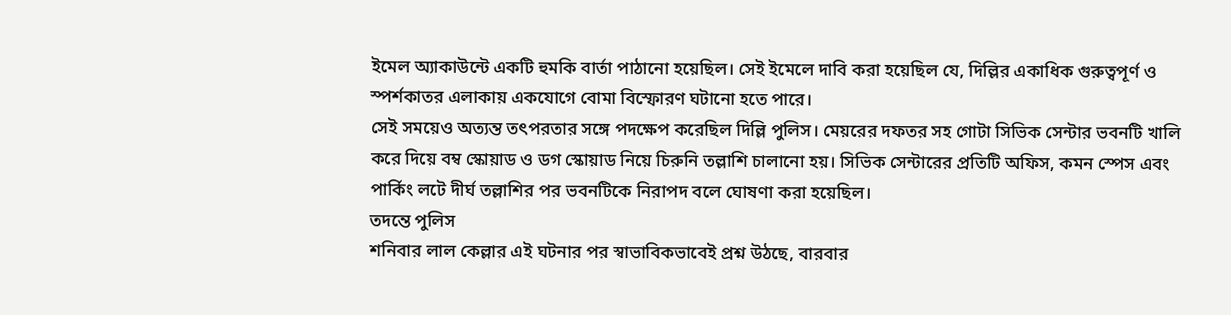ইমেল অ্যাকাউন্টে একটি হুমকি বার্তা পাঠানো হয়েছিল। সেই ইমেলে দাবি করা হয়েছিল যে, দিল্লির একাধিক গুরুত্বপূর্ণ ও স্পর্শকাতর এলাকায় একযোগে বোমা বিস্ফোরণ ঘটানো হতে পারে।
সেই সময়েও অত্যন্ত তৎপরতার সঙ্গে পদক্ষেপ করেছিল দিল্লি পুলিস। মেয়রের দফতর সহ গোটা সিভিক সেন্টার ভবনটি খালি করে দিয়ে বম্ব স্কোয়াড ও ডগ স্কোয়াড নিয়ে চিরুনি তল্লাশি চালানো হয়। সিভিক সেন্টারের প্রতিটি অফিস, কমন স্পেস এবং পার্কিং লটে দীর্ঘ তল্লাশির পর ভবনটিকে নিরাপদ বলে ঘোষণা করা হয়েছিল।
তদন্তে পুলিস
শনিবার লাল কেল্লার এই ঘটনার পর স্বাভাবিকভাবেই প্রশ্ন উঠছে, বারবার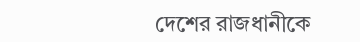দেশের রাজধানীকে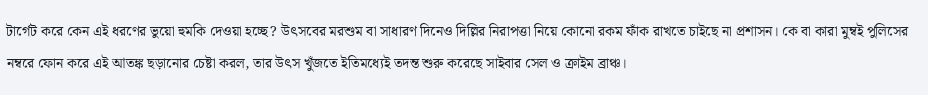টার্গেট করে কেন এই ধরণের ভুয়ো হুমকি দেওয়া হচ্ছে? উৎসবের মরশুম বা সাধারণ দিনেও দিল্লির নিরাপত্তা নিয়ে কোনো রকম ফাঁক রাখতে চাইছে না প্রশাসন। কে বা কারা মুম্বই পুলিসের নম্বরে ফোন করে এই আতঙ্ক ছড়ানোর চেষ্টা করল, তার উৎস খুঁজতে ইতিমধ্যেই তদন্ত শুরু করেছে সাইবার সেল ও ক্রাইম ব্রাঞ্চ।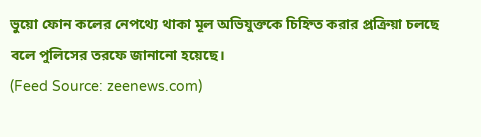ভুয়ো ফোন কলের নেপথ্যে থাকা মূল অভিযুক্তকে চিহ্নিত করার প্রক্রিয়া চলছে বলে পুলিসের তরফে জানানো হয়েছে।
(Feed Source: zeenews.com)